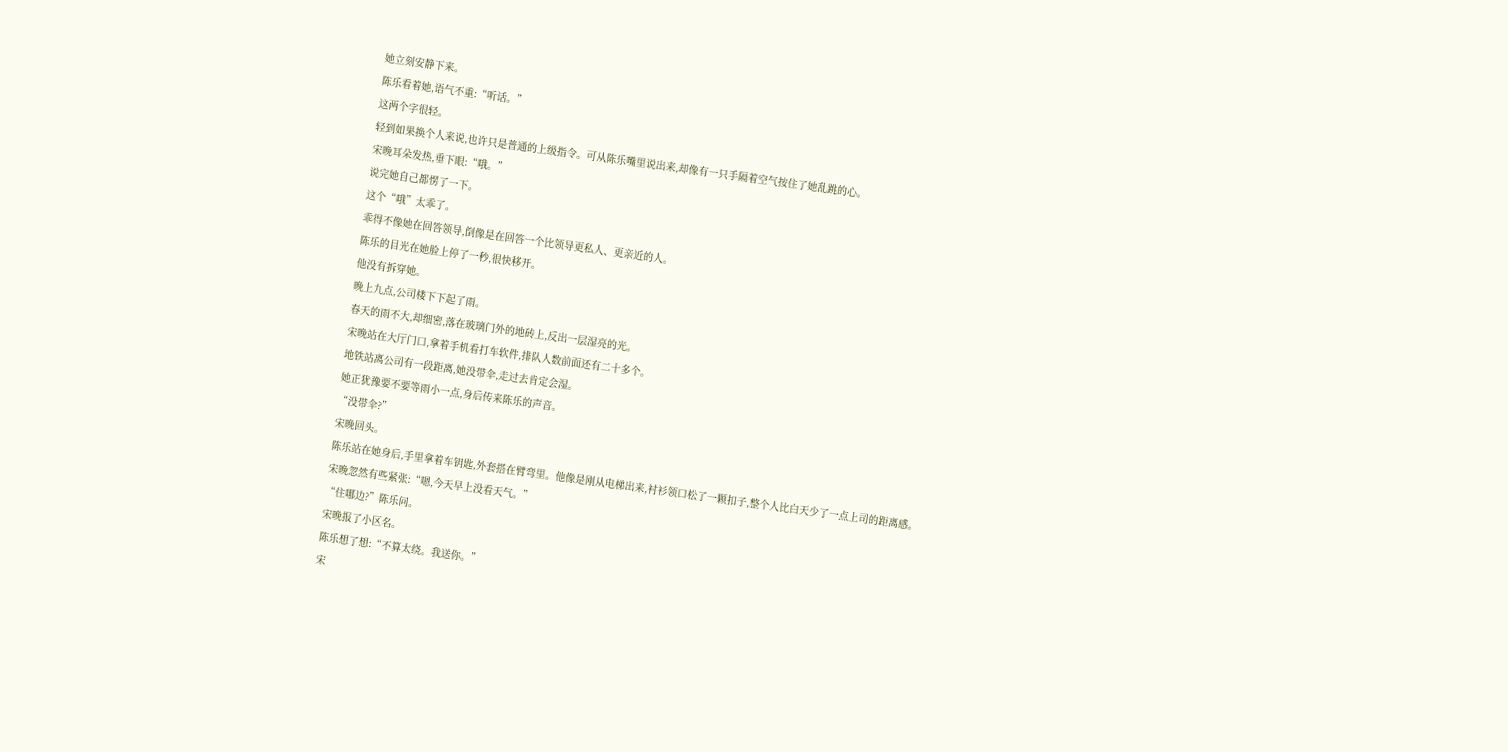她立刻安静下来。
陈乐看着她,语气不重:“听话。”
这两个字很轻。
轻到如果换个人来说,也许只是普通的上级指令。可从陈乐嘴里说出来,却像有一只手隔着空气按住了她乱跳的心。
宋晚耳朵发热,垂下眼:“哦。”
说完她自己都愣了一下。
这个“哦”太乖了。
乖得不像她在回答领导,倒像是在回答一个比领导更私人、更亲近的人。
陈乐的目光在她脸上停了一秒,很快移开。
他没有拆穿她。
晚上九点,公司楼下下起了雨。
春天的雨不大,却细密,落在玻璃门外的地砖上,反出一层湿亮的光。
宋晚站在大厅门口,拿着手机看打车软件,排队人数前面还有二十多个。
地铁站离公司有一段距离,她没带伞,走过去肯定会湿。
她正犹豫要不要等雨小一点,身后传来陈乐的声音。
“没带伞?”
宋晚回头。
陈乐站在她身后,手里拿着车钥匙,外套搭在臂弯里。他像是刚从电梯出来,衬衫领口松了一颗扣子,整个人比白天少了一点上司的距离感。
宋晚忽然有些紧张:“嗯,今天早上没看天气。”
“住哪边?”陈乐问。
宋晚报了小区名。
陈乐想了想:“不算太绕。我送你。”
宋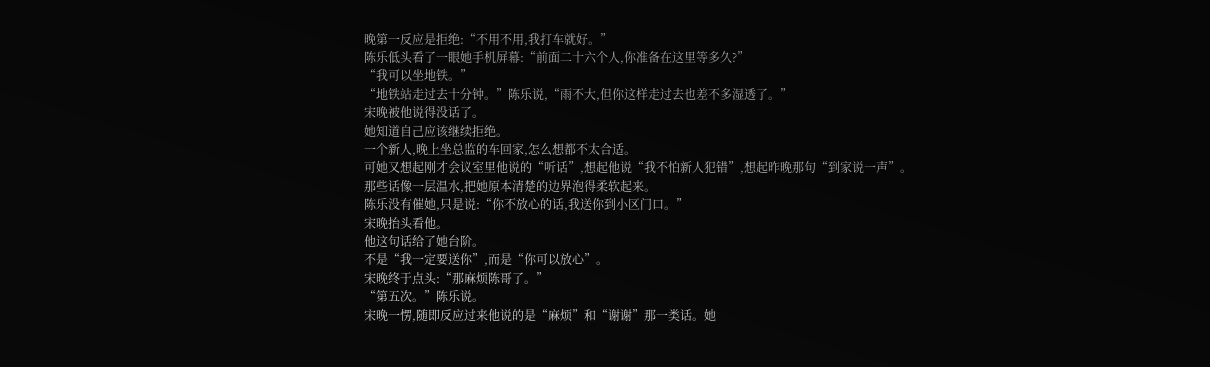晚第一反应是拒绝:“不用不用,我打车就好。”
陈乐低头看了一眼她手机屏幕:“前面二十六个人,你准备在这里等多久?”
“我可以坐地铁。”
“地铁站走过去十分钟。”陈乐说,“雨不大,但你这样走过去也差不多湿透了。”
宋晚被他说得没话了。
她知道自己应该继续拒绝。
一个新人,晚上坐总监的车回家,怎么想都不太合适。
可她又想起刚才会议室里他说的“听话”,想起他说“我不怕新人犯错”,想起昨晚那句“到家说一声”。
那些话像一层温水,把她原本清楚的边界泡得柔软起来。
陈乐没有催她,只是说:“你不放心的话,我送你到小区门口。”
宋晚抬头看他。
他这句话给了她台阶。
不是“我一定要送你”,而是“你可以放心”。
宋晚终于点头:“那麻烦陈哥了。”
“第五次。”陈乐说。
宋晚一愣,随即反应过来他说的是“麻烦”和“谢谢”那一类话。她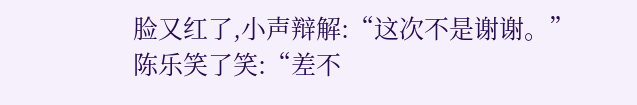脸又红了,小声辩解:“这次不是谢谢。”
陈乐笑了笑:“差不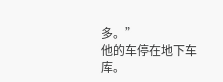多。”
他的车停在地下车库。